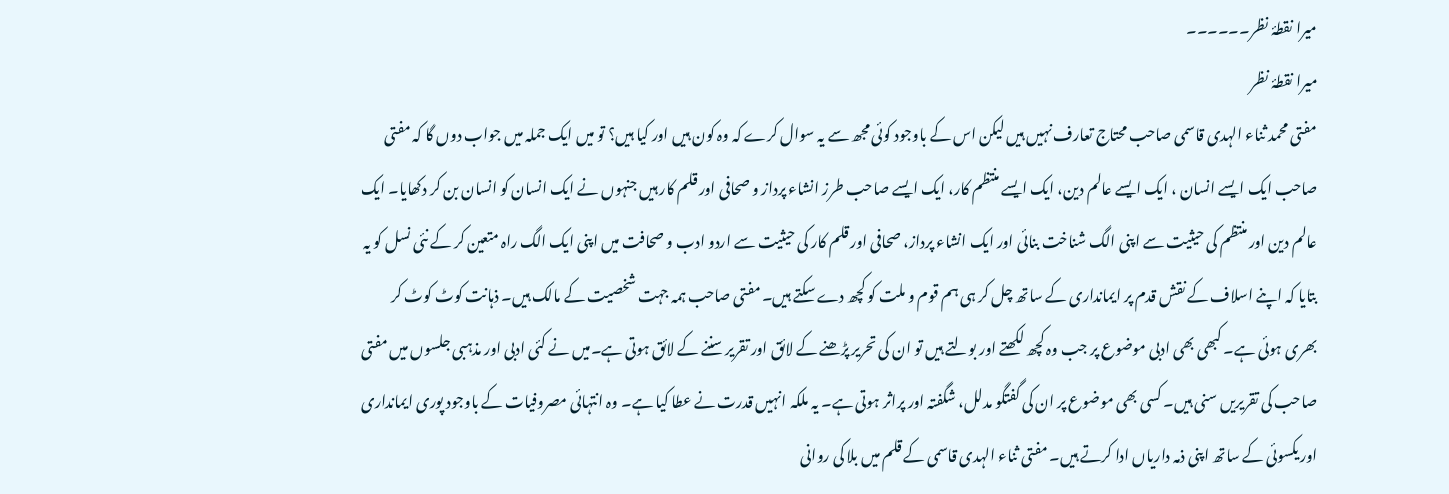میرا نقطۂ نظر۔۔۔۔۔۔
میرا نقطۂ نظر
مفتی محمد ثناء الہدی قاسمی صاحب محتاج تعارف نہیں ہیں لیکن اس کے باوجود کوئی مجھ سے یہ سوال کرے کہ وہ کون ہیں اور کیا ہیں؟ تو میں ایک جملہ میں جواب دوں گا کہ مفتی صاحب ایک ایسے انسان ، ایک ایسے عالم دین، ایک ایسے منتظم کار، ایک ایسے صاحب طرز انشاء پرداز و صحافی اور قلم کار ہیں جنہوں نے ایک انسان کو انسان بن کر دکھایا۔ ایک عالم دین اور منتظم کی حیثیت سے اپنی الگ شناخت بنائی اور ایک انشاء پرداز، صحافی اور قلم کار کی حیثیت سے اردو ادب و صحافت میں اپنی ایک الگ راہ متعین کر کے نئی نسل کو یہ بتایا کہ اپنے اسلاف کے نقش قدم پر ایمانداری کے ساتھ چل کر ہی ہم قوم و ملت کو کچھ دے سکتے ہیں۔ مفتی صاحب ہمہ جہت شخصیت کے مالک ہیں۔ ذہانت کوٹ کوٹ کر بھری ہوئی ہے۔ کبھی بھی ادبی موضوع پر جب وہ کچھ لکھتے اور بولتے ہیں تو ان کی تحریر پڑھنے کے لائق اور تقریر سننے کے لائق ہوتی ہے۔میں نے کئی ادبی اور مذہبی جلسوں میں مفتی صاحب کی تقریریں سنی ہیں۔ کسی بھی موضوع پر ان کی گفتگو مدلل، شگفتہ اور پراثر ہوتی ہے۔ یہ ملکہ انہیں قدرت نے عطا کیا ہے۔ وہ انتہائی مصروفیات کے باوجود پوری ایمانداری اور یکسوئی کے ساتھ اپنی ذمہ داریاں ادا کرتے ہیں۔ مفتی ثناء الہدی قاسمی کے قلم میں بلا کی روانی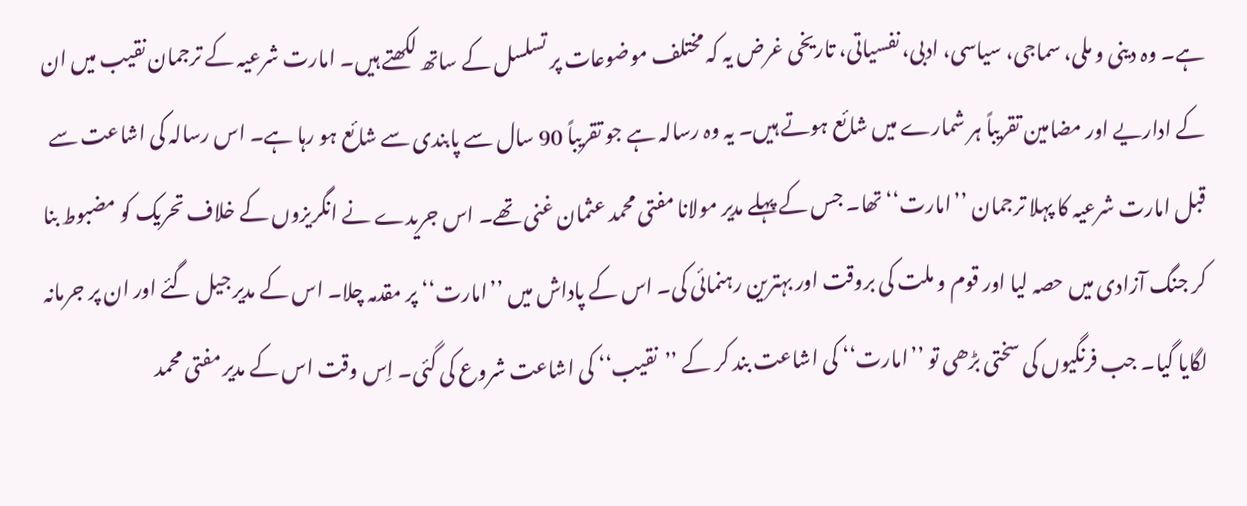ہے۔ وہ دینی و ملی، سماجی، سیاسی، ادبی، نفسیاتی، تاریخی غرض یہ کہ مختلف موضوعات پر تسلسل کے ساتھ لکھتے ہیں۔ امارت شرعیہ کے ترجمان نقیب میں ان کے اداریے اور مضامین تقریباً ہر شمارے میں شائع ہوتے ہیں۔ یہ وہ رسالہ ہے جو تقریباً 90 سال سے پابندی سے شائع ہو رہا ہے۔ اس رسالہ کی اشاعت سے قبل امارت شرعیہ کا پہلا ترجمان ’’امارت‘‘ تھا۔ جس کے پہلے مدیر مولانا مفتی محمد عثمان غنی تھے۔ اس جریدے نے انگریزوں کے خلاف تحریک کو مضبوط بنا کر جنگ آزادی میں حصہ لیا اور قوم و ملت کی بروقت اور بہترین رہنمائی کی۔ اس کے پاداش میں ’’امارت‘‘ پر مقدمہ چلا۔ اس کے مدیر جیل گئے اور ان پر جرمانہ لگایا گیا۔ جب فرنگیوں کی سختی بڑھی تو ’’امارت‘‘ کی اشاعت بند کر کے ’’نقیب‘‘ کی اشاعت شروع کی گئی۔ اِس وقت اس کے مدیر مفتی محمد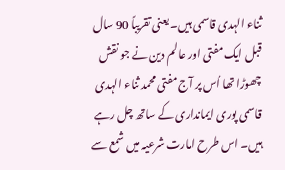ثناء الہدی قاسمی ہیں۔ یعنی تقریباً 90 سال قبل ایک مفتی اور عالم دین نے جو نقش چھوڑا تھا اُس پر آج مفتی محمد ثناء الہدی قاسمی پوری ایمانداری کے ساتھ چل رہے ہیں۔ اس طرح امارت شرعیہ میں شمع سے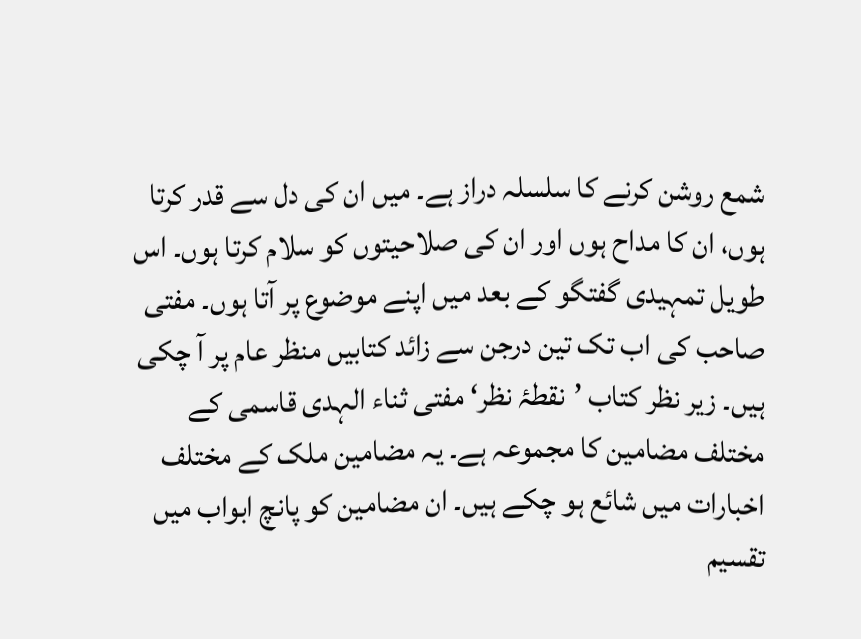شمع روشن کرنے کا سلسلہ دراز ہے۔ میں ان کی دل سے قدر کرتا ہوں، ان کا مداح ہوں اور ان کی صلاحیتوں کو سلام کرتا ہوں۔ اس طویل تمہیدی گفتگو کے بعد میں اپنے موضوع پر آتا ہوں۔ مفتی صاحب کی اب تک تین درجن سے زائد کتابیں منظر عام پر آ چکی ہیں۔ زیر نظر کتاب ’نقطۂ نظر‘ مفتی ثناء الہدی قاسمی کے مختلف مضامین کا مجموعہ ہے۔ یہ مضامین ملک کے مختلف اخبارات میں شائع ہو چکے ہیں۔ ان مضامین کو پانچ ابواب میں تقسیم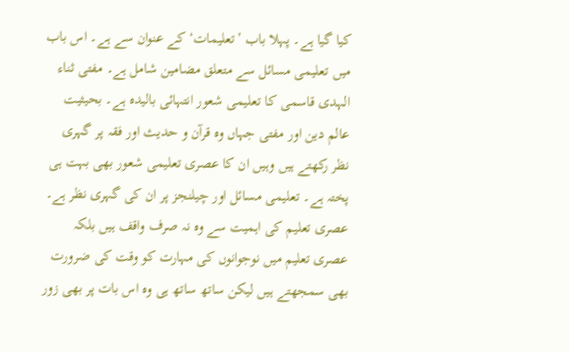کیا گیا ہے۔ پہلا باب ’تعلیمات‘ کے عنوان سے ہے۔ اس باب میں تعلیمی مسائل سے متعلق مضامین شامل ہے۔ مفتی ثناء الہدی قاسمی کا تعلیمی شعور انتہائی بالیدہ ہے۔ بحیثیت عالم دین اور مفتی جہاں وہ قرآن و حدیث اور فقہ پر گہری نظر رکھتے ہیں وہیں ان کا عصری تعلیمی شعور بھی بہت ہی پختہ ہے۔ تعلیمی مسائل اور چیلنجز پر ان کی گہری نظر ہے۔ عصری تعلیم کی اہمیت سے وہ نہ صرف واقف ہیں بلکہ عصری تعلیم میں نوجوانوں کی مہارت کو وقت کی ضرورت بھی سمجھتے ہیں لیکن ساتھ ساتھ ہی وہ اس بات پر بھی زور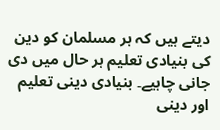دیتے ہیں کہ ہر مسلمان کو دین کی بنیادی تعلیم ہر حال میں دی جانی چاہیے۔ بنیادی دینی تعلیم اور دینی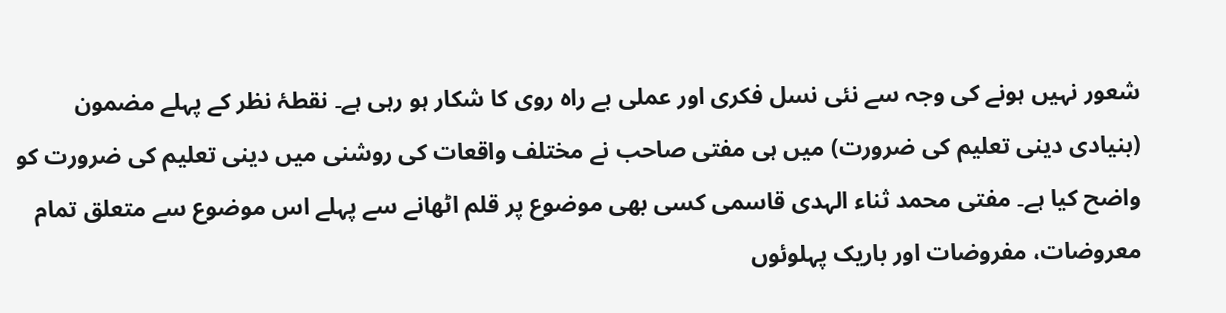شعور نہیں ہونے کی وجہ سے نئی نسل فکری اور عملی بے راہ روی کا شکار ہو رہی ہے۔ نقطۂ نظر کے پہلے مضمون (بنیادی دینی تعلیم کی ضرورت) میں ہی مفتی صاحب نے مختلف واقعات کی روشنی میں دینی تعلیم کی ضرورت کو واضح کیا ہے۔ مفتی محمد ثناء الہدی قاسمی کسی بھی موضوع پر قلم اٹھانے سے پہلے اس موضوع سے متعلق تمام معروضات، مفروضات اور باریک پہلوئوں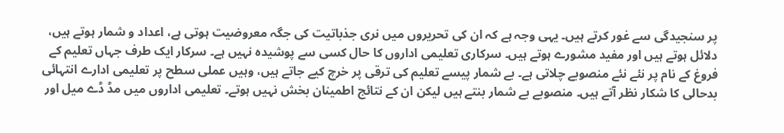پر سنجیدگی سے غور کرتے ہیں۔ یہی وجہ ہے کہ ان کی تحریروں میں نری جذباتیت کی جگہ معروضیت ہوتی ہے، اعداد و شمار ہوتے ہیں، دلائل ہوتے ہیں اور مفید مشورے ہوتے ہیں۔ سرکاری تعلیمی اداروں کا حال کسی سے پوشیدہ نہیں ہے۔ سرکار ایک طرف جہاں تعلیم کے فروغ کے نام پر نئے نئے منصوبے چلاتی ہے۔ بے شمار پیسے تعلیم کی ترقی پر خرچ کیے جاتے ہیں، وہیں عملی سطح پر تعلیمی ادارے انتہائی بدحالی کا شکار نظر آتے ہیں۔ منصوبے بے شمار بنتے ہیں لیکن ان کے نتائج اطمینان بخش نہیں ہوتے۔ تعلیمی اداروں میں مڈ ڈے میل اور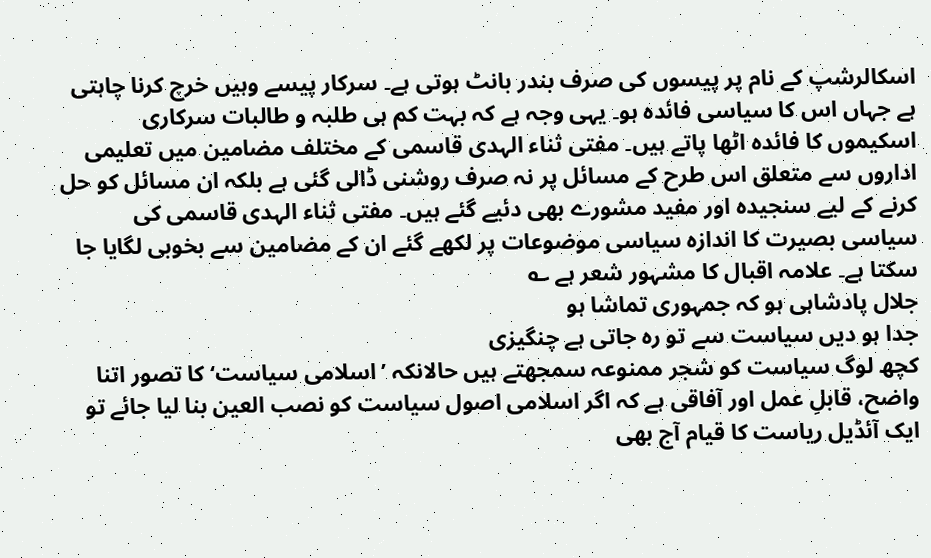اسکالرشپ کے نام پر پیسوں کی صرف بندر بانٹ ہوتی ہے۔ سرکار پیسے وہیں خرچ کرنا چاہتی ہے جہاں اس کا سیاسی فائدہ ہو۔ یہی وجہ ہے کہ بہت کم ہی طلبہ و طالبات سرکاری اسکیموں کا فائدہ اٹھا پاتے ہیں۔ مفتی ثناء الہدی قاسمی کے مختلف مضامین میں تعلیمی اداروں سے متعلق اس طرح کے مسائل پر نہ صرف روشنی ڈالی گئی ہے بلکہ ان مسائل کو حل کرنے کے لیے سنجیدہ اور مفید مشورے بھی دئیے گئے ہیں۔ مفتی ثناء الہدی قاسمی کی سیاسی بصیرت کا اندازہ سیاسی موضوعات پر لکھے گئے ان کے مضامین سے بخوبی لگایا جا سکتا ہے۔ علامہ اقبال کا مشہور شعر ہے ؎
جلال پادشاہی ہو کہ جمہوری تماشا ہو
جدا ہو دیں سیاست سے تو رہ جاتی ہے چنگیزی
کچھ لوگ سیاست کو شجر ممنوعہ سمجھتے ہیں حالانکہ ’اسلامی سیاست‘ کا تصور اتنا واضح، قابلِ عمل اور آفاقی ہے کہ اگر اسلامی اصول سیاست کو نصب العین بنا لیا جائے تو ایک آئڈیل ریاست کا قیام آج بھی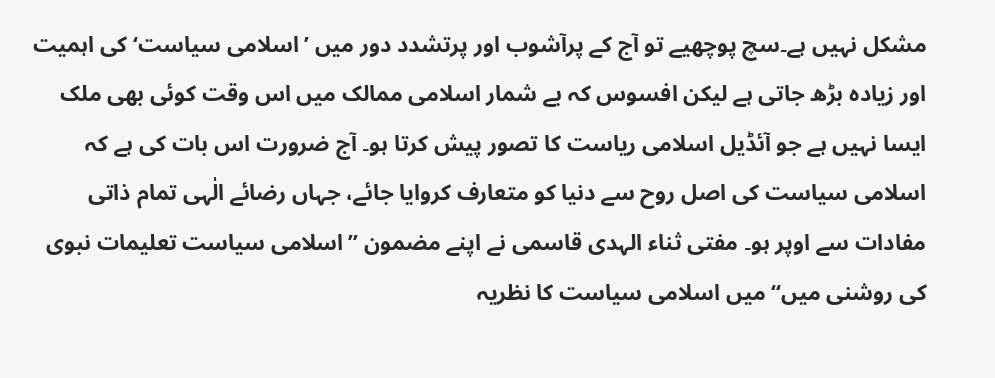مشکل نہیں ہے۔سچ پوچھیے تو آج کے پرآشوب اور پرتشدد دور میں ’اسلامی سیاست‘ کی اہمیت اور زیادہ بڑھ جاتی ہے لیکن افسوس کہ بے شمار اسلامی ممالک میں اس وقت کوئی بھی ملک ایسا نہیں ہے جو آئڈیل اسلامی ریاست کا تصور پیش کرتا ہو۔ آج ضرورت اس بات کی ہے کہ اسلامی سیاست کی اصل روح سے دنیا کو متعارف کروایا جائے، جہاں رضائے الٰہی تمام ذاتی مفادات سے اوپر ہو۔ مفتی ثناء الہدی قاسمی نے اپنے مضمون ’’اسلامی سیاست تعلیمات نبوی کی روشنی میں‘‘ میں اسلامی سیاست کا نظریہ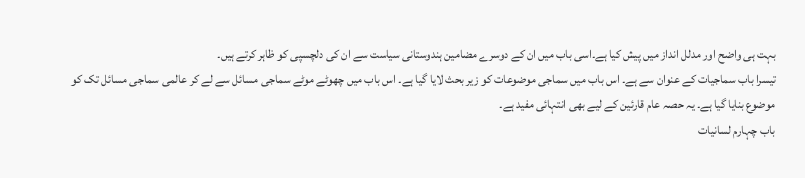بہت ہی واضح اور مدلل انداز میں پیش کیا ہے۔اسی باب میں ان کے دوسرے مضامین ہندوستانی سیاست سے ان کی دلچسپی کو ظاہر کرتے ہیں۔
تیسرا باب سماجیات کے عنوان سے ہے۔ اس باب میں سماجی موضوعات کو زیر بحث لایا گیا ہے۔ اس باب میں چھوٹے موٹے سماجی مسائل سے لے کر عالمی سماجی مسائل تک کو موضوع بنایا گیا ہے۔ یہ حصہ عام قارئین کے لیے بھی انتہائی مفید ہے۔
باب چہارم لسانیات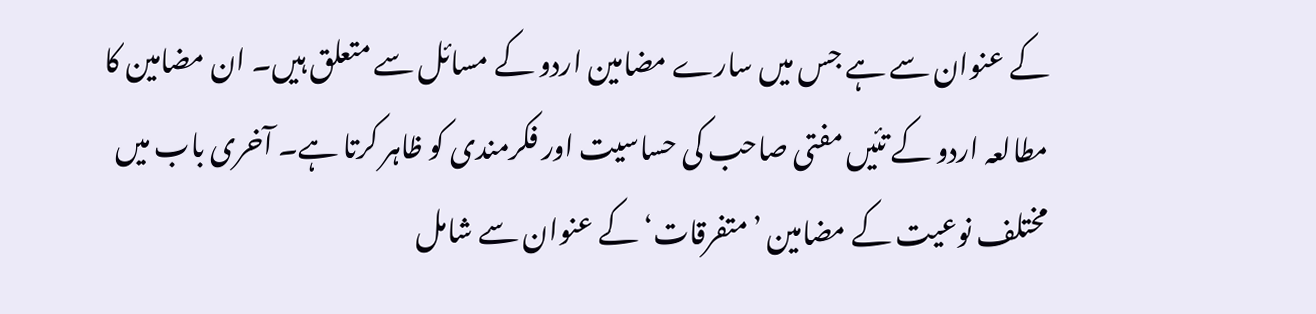کے عنوان سے ہے جس میں سارے مضامین اردو کے مسائل سے متعلق ہیں۔ ان مضامین کا مطالعہ اردو کے تئیں مفتی صاحب کی حساسیت اور فکرمندی کو ظاہر کرتا ہے۔ آخری باب میں مختلف نوعیت کے مضامین ’متفرقات‘ کے عنوان سے شامل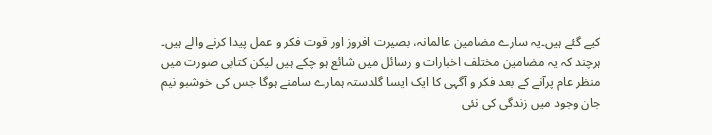کیے گئے ہیں۔یہ سارے مضامین عالمانہ، بصیرت افروز اور قوت فکر و عمل پیدا کرنے والے ہیں۔ ہرچند کہ یہ مضامین مختلف اخبارات و رسائل میں شائع ہو چکے ہیں لیکن کتابی صورت میں منظر عام پرآنے کے بعد فکر و آگہی کا ایک ایسا گلدستہ ہمارے سامنے ہوگا جس کی خوشبو نیم جان وجود میں زندگی کی نئی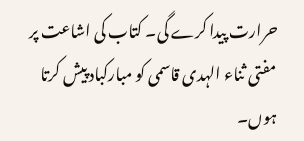حرارت پیدا کرے گی۔ کتاب کی اشاعت پر مفتی ثناء الہدی قاسمی کو مبارکباد پیش کرتا ہوں۔